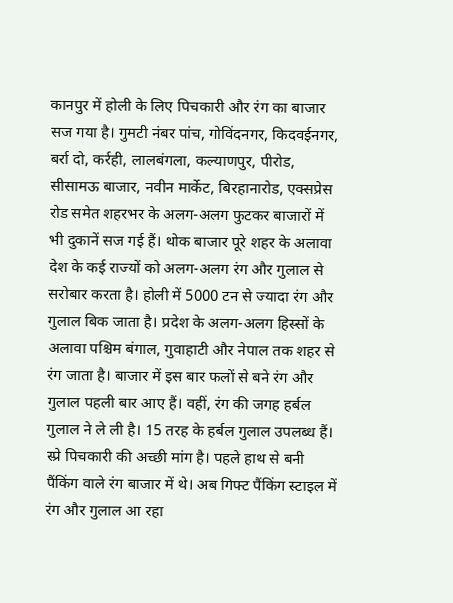कानपुर में होली के लिए पिचकारी और रंग का बाजार सज गया है। गुमटी नंबर पांच, गोविंदनगर, किदवईनगर, बर्रा दो, कर्रही, लालबंगला, कल्याणपुर, पीरोड, सीसामऊ बाजार, नवीन मार्केट, बिरहानारोड, एक्सप्रेस रोड समेत शहरभर के अलग-अलग फुटकर बाजारों में भी दुकानें सज गई हैं। थोक बाजार पूरे शहर के अलावा देश के कई राज्यों को अलग-अलग रंग और गुलाल से सरोबार करता है। होली में 5000 टन से ज्यादा रंग और गुलाल बिक जाता है। प्रदेश के अलग-अलग हिस्सों के अलावा पश्चिम बंगाल, गुवाहाटी और नेपाल तक शहर से रंग जाता है। बाजार में इस बार फलों से बने रंग और गुलाल पहली बार आए हैं। वहीं, रंग की जगह हर्बल गुलाल ने ले ली है। 15 तरह के हर्बल गुलाल उपलब्ध हैं। स्प्रे पिचकारी की अच्छी मांग है। पहले हाथ से बनी पैंकिंग वाले रंग बाजार में थे। अब गिफ्ट पैंकिंग स्टाइल में रंग और गुलाल आ रहा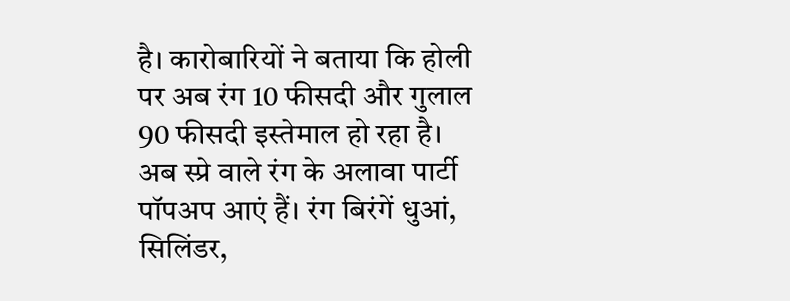है। कारोबारियों ने बताया कि होली पर अब रंग 10 फीसदी और गुलाल 90 फीसदी इस्तेमाल हो रहा है। अब स्प्रे वाले रंग के अलावा पार्टी पॉपअप आएं हैं। रंग बिरंगें धुआं, सिलिंडर,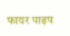फायर पाइप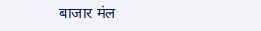बाजार मंल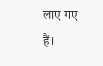लाए गए हैं।